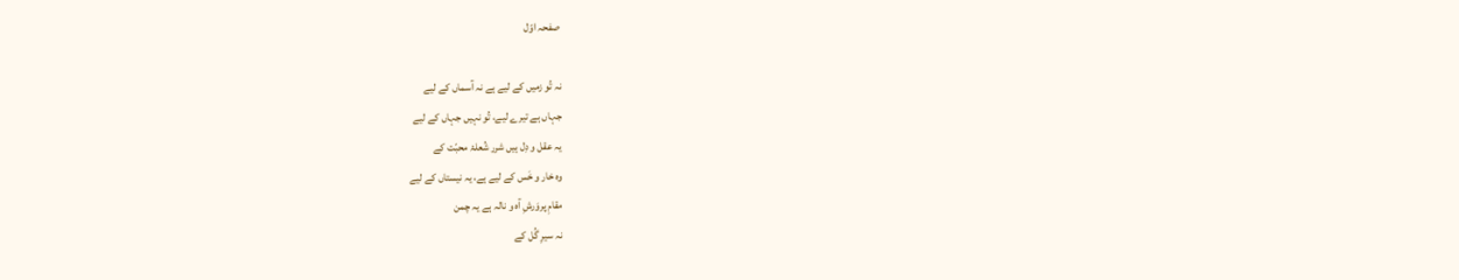صفحہ اوّل

نہ تُو زمیں کے لیے ہے نہ آسماں کے لیے
جہاں ہے تیرے لیے، تُو نہیں جہاں کے لیے
یہ عقل و دِل ہیں شرر شُعلۂ محبّت کے
وہ خار و خَس کے لیے ہے، یہ نیستاں کے لیے
مقامِ پروَرشِ آہ و نالہ ہے یہ چمن
نہ سیرِ گُل کے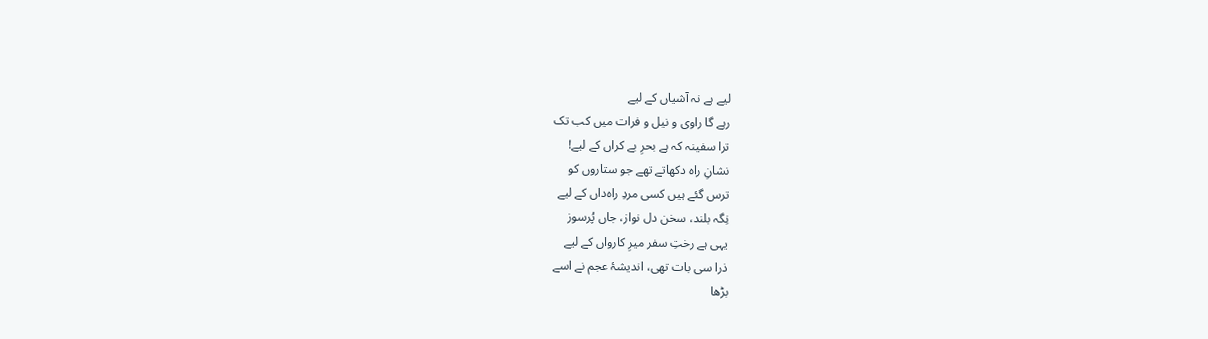لیے ہے نہ آشیاں کے لیے
رہے گا راوی و نیل و فرات میں کب تک
ترا سفینہ کہ ہے بحرِ بے کراں کے لیے!
نشانِ راہ دکھاتے تھے جو ستاروں کو
ترس گئے ہیں کسی مردِ راہ‌داں کے لیے
نِگہ بلند، سخن دل نواز، جاں پُرسوز
یہی ہے رختِ سفر میرِ کارواں کے لیے
ذرا سی بات تھی، اندیشۂ عجم نے اسے
بڑھا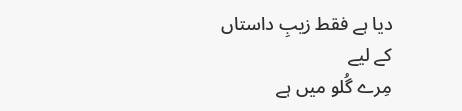دیا ہے فقط زیبِ داستاں کے لیے
مِرے گُلو میں ہے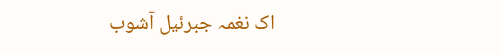اک نغمہ جبرئیل آشوب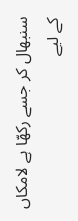سنبھال کر جسے رکھّا ہے لامکاں کے لیے